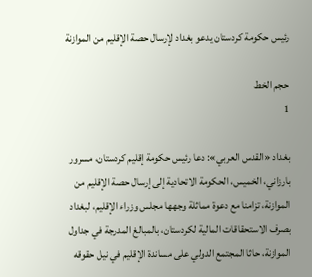رئيس حكومة كردستان يدعو بغداد لإرسال حصة الإقليم من الموازنة

حجم الخط
1

بغداد «القدس العربي»: دعا رئيس حكومة إقليم كردستان، مسرور بارزاني، الخميس، الحكومة الاتحادية إلى إرسال حصة الإقليم من الموازنة، تزامنا مع دعوة مماثلة وجهها مجلس وزراء الإقليم، لبغداد بصرف الاستحقاقات المالية لكردستان، بالمبالغ المدرجة في جداول الموازنة، حاثا المجتمع الدولي على مساندة الإقليم في نيل حقوقه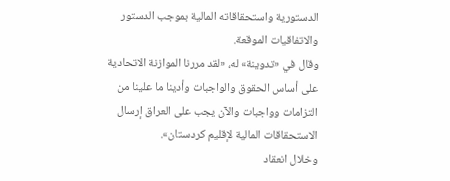الدستورية واستحقاقاته المالية بموجب الدستور والاتفاقيات الموقعة.
وقال في «تدوينة» له، «لقد مررنا الموازنة الاتحادية على أساس الحقوق والواجبات وأدينا ما علينا من التزامات وواجبات والآن يجب على العراق إرسال الاستحقاقات المالية لإقليم كردستان».
وخلال انعقاد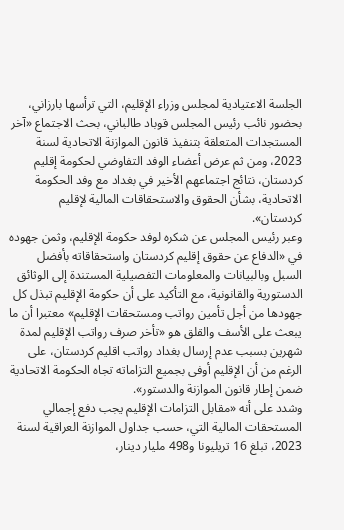الجلسة الاعتيادية لمجلس وزراء الإقليم، التي ترأسها بارزاني، بحضور نائب رئيس المجلس قوباد طالباني، بحث الاجتماع «آخر المستجدات المتعلقة بتنفيذ قانون الموازنة الاتحادية لسنة 2023، ومن ثم عرض أعضاء الوفد التفاوضي لحكومة إقليم كردستان، نتائج اجتماعهم الأخير في بغداد مع وفد الحكومة الاتحادية، بشأن الحقوق والاستحقاقات المالية لإقليم كردستان».
وعبر رئيس المجلس عن شكره لوفد حكومة الإقليم، وثمن جهوده في «الدفاع عن حقوق إقليم كردستان واستحقاقاته بأفضل السبل وبالبيانات والمعلومات التفصيلية المستندة إلى الوثائق الدستورية والقانونية، مع التأكيد على أن حكومة الإقليم تبذل كل جهودها من أجل تأمين رواتب ومستحقات الإقليم» معتبرا أن ما يبعث على الأسف والقلق هو «تأخر صرف رواتب الإقليم لمدة شهرين بسبب عدم إرسال بغداد رواتب اقليم كردستان، على الرغم من أن الإقليم أوفى بجميع التزاماته تجاه الحكومة الاتحادية ضمن إطار قانون الموازنة والدستور».
وشدد على أنه «مقابل التزامات الإقليم يجب دفع إجمالي المستحقات المالية التي، حسب جداول الموازنة العراقية لسنة 2023، تبلغ 16 تريليونا و498 مليار دينار،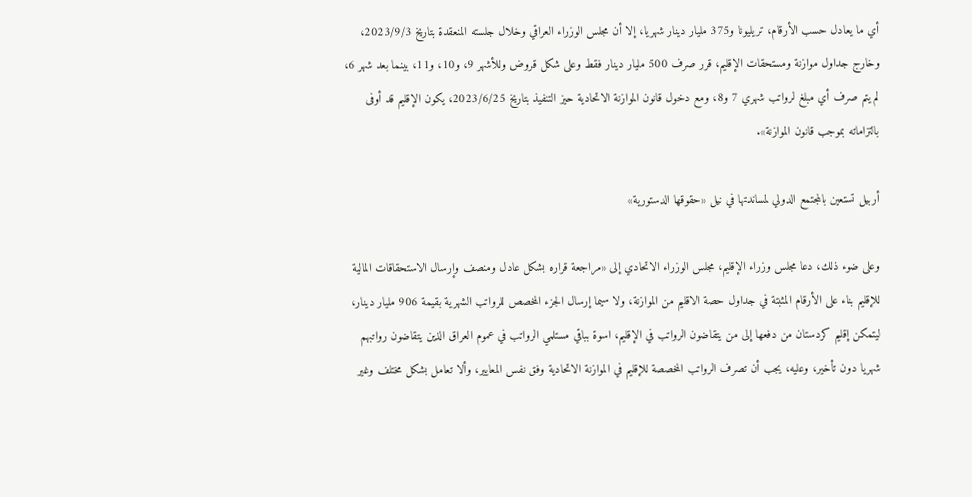أي ما يعادل حسب الأرقام، تريليونا و375 مليار دينار شهريا، إلا أن مجلس الوزراء العراقي وخلال جلسته المنعقدة بتاريخ 2023/9/3، وخارج جداول موازنة ومستحقات الإقليم، قرر صرف 500 مليار دينار فقط وعلى شكل قروض وللأشهر 9، و10، و11، بينما بعد شهر 6، لم يتم صرف أي مبلغ لرواتب شهري 7 و8، ومع دخول قانون الموازنة الاتحادية حيز التنفيذ بتاريخ 2023/6/25، يكون الإقليم قد أوفى بالتزاماته بموجب قانون الموازنة».

أربيل تستعين بالمجتمع الدولي لمساندتها في نيل «حقوقها الدستورية»

وعلى ضوء ذلك، دعا مجلس وزراء الإقليم، مجلس الوزراء الاتحادي إلى «مراجعة قراره بشكل عادل ومنصف وإرسال الاستحقاقات المالية للإقليم بناء على الأرقام المثبتة في جداول حصة الاقليم من الموازنة، ولا سيما إرسال الجزء المخصص للرواتب الشهرية بقيمة 906 مليار دينار، ليتمكن إقليم كردستان من دفعها إلى من يتقاضون الرواتب في الإقليم، اسوة بباقي مستلمي الرواتب في عموم العراق الذين يتقاضون رواتبهم شهريا دون تأخير، وعليه، يجب أن تصرف الرواتب المخصصة للإقليم في الموازنة الاتحادية وفق نفس المعايير، وألا تعامل بشكل مختلف وغير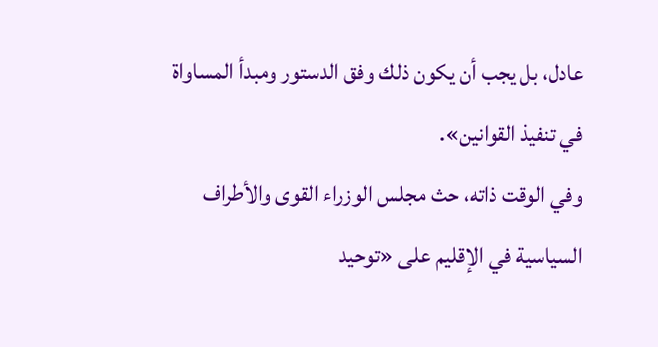عادل، بل يجب أن يكون ذلك وفق الدستور ومبدأ المساواة في تنفيذ القوانين».
وفي الوقت ذاته، حث مجلس الوزراء القوى والأطراف السياسية في الإقليم على «توحيد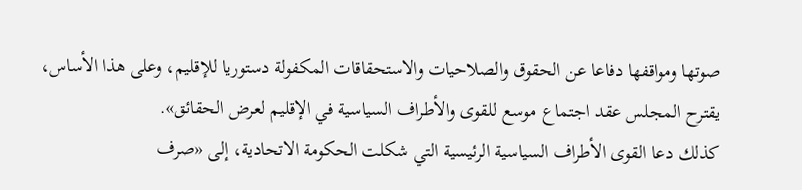صوتها ومواقفها دفاعا عن الحقوق والصلاحيات والاستحقاقات المكفولة دستوريا للإقليم، وعلى هذا الأساس، يقترح المجلس عقد اجتماع موسع للقوى والأطراف السياسية في الإقليم لعرض الحقائق».
كذلك دعا القوى الأطراف السياسية الرئيسية التي شكلت الحكومة الاتحادية، إلى «صرف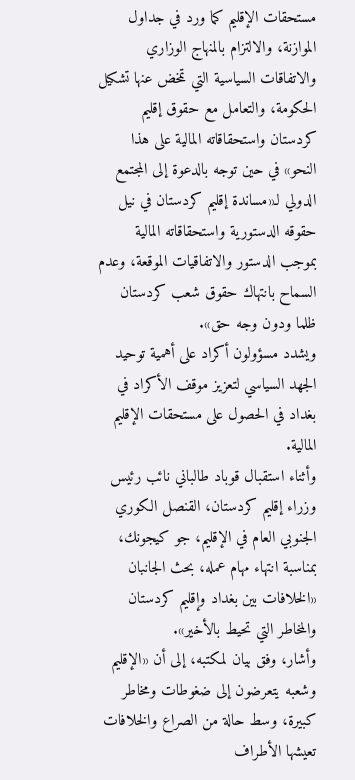مستحقات الإقليم كما ورد في جداول الموازنة، والالتزام بالمنهاج الوزاري والاتفاقات السياسية التي تمخض عنها تشكيل الحكومة، والتعامل مع حقوق إقليم كردستان واستحقاقاته المالية على هذا النحو» في حين توجه بالدعوة إلى المجتمع الدولي لـ«مساندة إقليم كردستان في نيل حقوقه الدستورية واستحقاقاته المالية بموجب الدستور والاتفاقيات الموقعة، وعدم السماح بانتهاك حقوق شعب كردستان ظلما ودون وجه حق».
ويشدد مسؤولون أكراد على أهمية توحيد الجهد السياسي لتعزيز موقف الأكراد في بغداد في الحصول على مستحقات الإقليم المالية.
وأثناء استقبال قوباد طالباني نائب رئيس وزراء إقليم كردستان، القنصل الكوري الجنوبي العام في الإقليم، جو كيجونك، بمناسبة انتهاء مهام عمله، بحث الجانبان «الخلافات بين بغداد وإقليم كردستان والمخاطر التي تحيط بالأخير».
وأشار، وفق بيان لمكتبه، إلى أن «الإقليم وشعبه يتعرضون إلى ضغوطات ومخاطر كبيرة، وسط حالة من الصراع والخلافات تعيشها الأطراف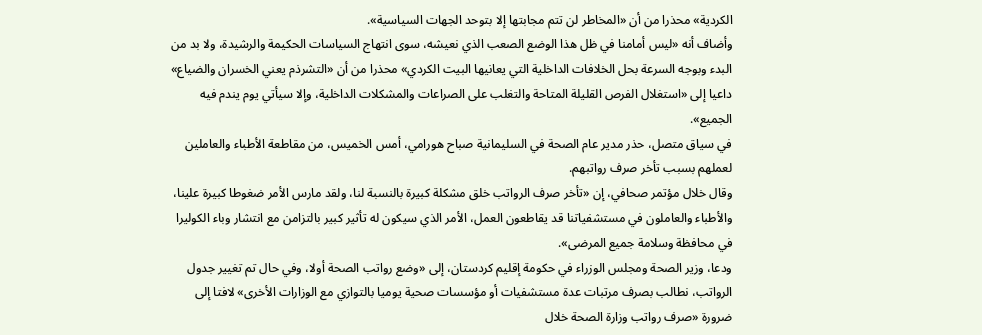الكردية» محذرا من أن «المخاطر لن تتم مجابتها إلا بتوحد الجهات السياسية».
وأضاف أنه «ليس أمامنا في ظل هذا الوضع الصعب الذي نعيشه، سوى انتهاج السياسات الحكيمة والرشيدة، ولا بد من البدء وبوجه السرعة بحل الخلافات الداخلية التي يعانيها البيت الكردي» محذرا من أن «التشرذم يعني الخسران والضياع» داعيا إلى «استغلال الفرص القليلة المتاحة والتغلب على الصراعات والمشكلات الداخلية، وإلا سيأتي يوم يندم فيه الجميع».
في سياق متصل، حذر مدير عام الصحة في السليمانية صباح هورامي، أمس الخميس، من مقاطعة الأطباء والعاملين لعملهم بسبب تأخر صرف رواتبهم.
وقال خلال مؤتمر صحافي، إن «تأخر صرف الرواتب خلق مشكلة كبيرة بالنسبة لنا، ولقد مارس الأمر ضغوطا كبيرة علينا، والأطباء والعاملون في مستشفياتنا قد يقاطعون العمل، الأمر الذي سيكون له تأثير كبير بالتزامن مع انتشار وباء الكوليرا في محافظة وسلامة جميع المرضى».
ودعا، وزير الصحة ومجلس الوزراء في حكومة إقليم كردستان، إلى «وضع رواتب الصحة أولا، وفي حال تم تغيير جدول الرواتب، نطالب بصرف مرتبات عدة مستشفيات أو مؤسسات صحية يوميا بالتوازي مع الوزارات الأخرى» لافتا إلى ضرورة «صرف رواتب وزارة الصحة خلال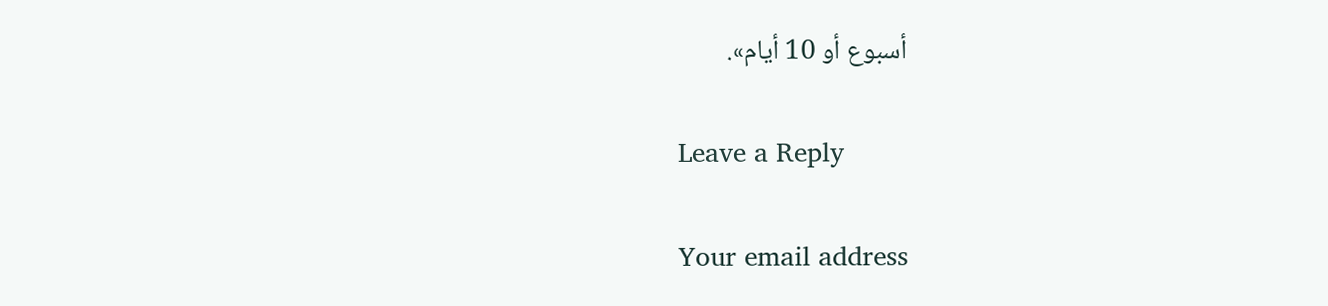أسبوع أو 10 أيام».

Leave a Reply

Your email address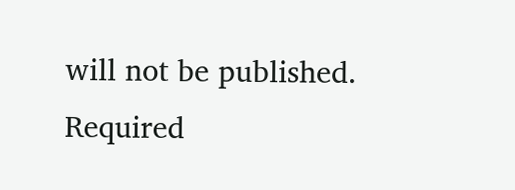will not be published. Required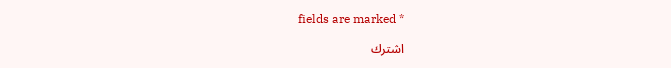fields are marked *

اشترك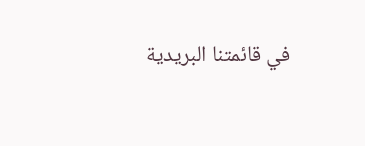في قائمتنا البريدية